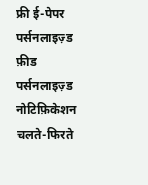फ्री ई-पेपर
पर्सनलाइज़्ड फ़ीड
पर्सनलाइज़्ड नोटिफ़िकेशन
चलते-फिरते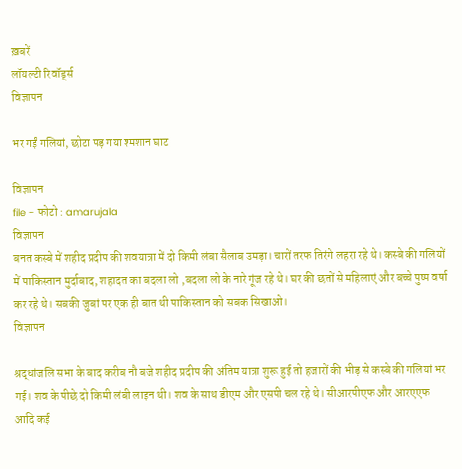ख़बरें
लॉयल्टी रिवॉर्ड्स
विज्ञापन

भर गईं गलियां, छोटा पड़ गया श्मशान घाट

विज्ञापन
file - फोटो : amarujala
विज्ञापन
बनत कस्बे में शहीद प्रदीप की शवयात्रा में दो किमी लंबा सैलाब उमड़ा। चारों तरफ तिरंगे लहरा रहे थे। कस्बे की गलियों में पाकिस्तान मुर्दाबाद, शहादत का बदला लो ,बदला लो के नारे गूंज रहे थे। घर की छतों से महिलाएं और बच्चे पुष्प वर्षा कर रहे थे। सबकी जुबां पर एक ही बात थी पाकिस्तान को सबक सिखाओ।
विज्ञापन

श्रद्धांजलि सभा के बाद करीब नौ बजे शहीद प्रदीप की अंतिम यात्रा शुरू हुई तो हजारों की भीड़ से कस्बे की गलियां भर गई। शव के पीछे दो किमी लंबी लाइन थी। शव के साथ डीएम और एसपी चल रहे थे। सीआरपीएफ और आरएएफ आदि कई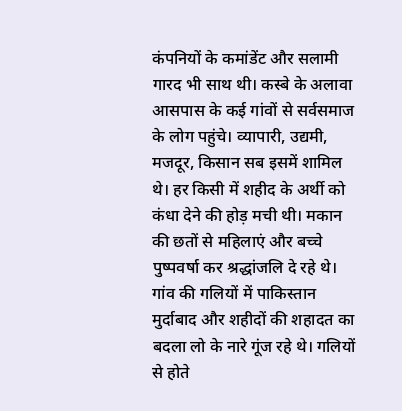कंपनियों के कमांडेंट और सलामी गारद भी साथ थी। कस्बे के अलावा आसपास के कई गांवों से सर्वसमाज के लोग पहुंचे। व्यापारी, उद्यमी, मजदूर, किसान सब इसमें शामिल थे। हर किसी में शहीद के अर्थी को कंधा देने की होड़ मची थी। मकान की छतों से महिलाएं और बच्चे पुष्पवर्षा कर श्रद्धांजलि दे रहे थे। गांव की गलियों में पाकिस्तान मुर्दाबाद और शहीदों की शहादत का बदला लो के नारे गूंज रहे थे। गलियों से होते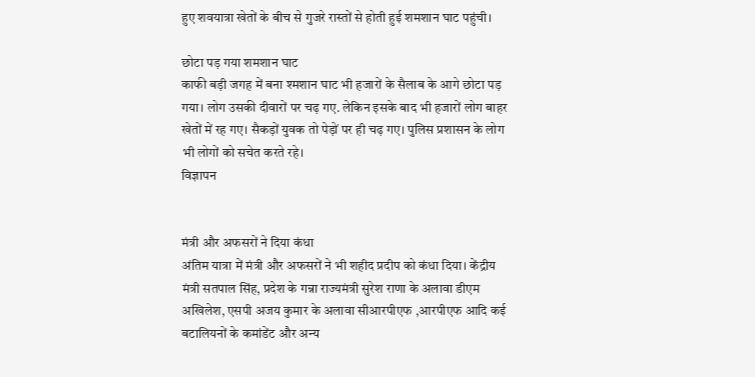हुए शवयात्रा खेतों के बीच से गुजरे रास्तों से होती हुई शमशान घाट पहुंची।

छोटा पड़ गया शमशान घाट
काफी बड़ी जगह में बना श्मशान घाट भी हजारों के सैलाब के आगे छोटा पड़ गया। लोग उसकी दीवारों पर चढ़ गए. लेकिन इसके बाद भी हजारों लोग बाहर खेतों में रह गए। सैकड़ों युवक तो पेड़ों पर ही चढ़ गए। पुलिस प्रशासन के लोग भी लोगों को सचेत करते रहे।
विज्ञापन


मंत्री और अफसरों ने दिया कंधा
अंतिम यात्रा में मंत्री और अफसरों ने भी शहीद प्रदीप को कंधा दिया। केंद्रीय मंत्री सतपाल सिंह, प्रदेश के गन्ना राज्यमंत्री सुरेश राणा के अलावा डीएम अखिलेश, एसपी अजय कुमार के अलावा सीआरपीएफ ,आरपीएफ आदि कई बटालियनों के कमांडेंट और अन्य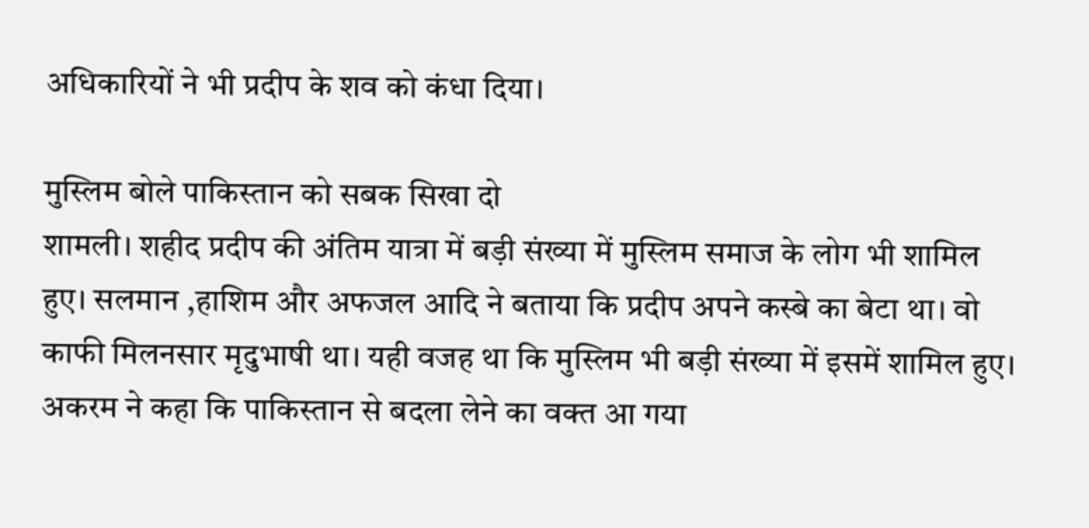अधिकारियों ने भी प्रदीप के शव को कंधा दिया।

मुस्लिम बोले पाकिस्तान को सबक सिखा दो
शामली। शहीद प्रदीप की अंतिम यात्रा में बड़ी संख्या में मुस्लिम समाज के लोग भी शामिल हुए। सलमान ,हाशिम और अफजल आदि ने बताया कि प्रदीप अपने कस्बे का बेटा था। वो काफी मिलनसार मृदुभाषी था। यही वजह था कि मुस्लिम भी बड़ी संख्या में इसमें शामिल हुए। अकरम ने कहा कि पाकिस्तान से बदला लेने का वक्त आ गया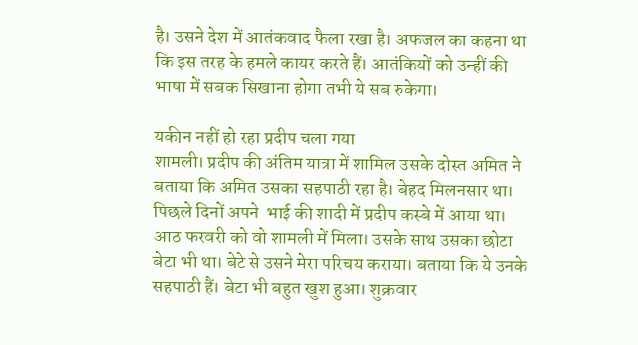है। उसने देश में आतंकवाद फैला रखा है। अफजल का कहना था कि इस तरह के हमले कायर करते हैं। आतंकियों को उन्हीं की भाषा में सबक सिखाना होगा तभी ये सब रुकेगा।

यकीन नहीं हो रहा प्रदीप चला गया
शामली। प्रदीप की अंतिम यात्रा में शामिल उसके दोस्त अमित ने बताया कि अमित उसका सहपाठी रहा है। बेहद मिलनसार था। पिछले दिनों अपने  भाई की शादी में प्रदीप कस्बे में आया था। आठ फरवरी को वो शामली में मिला। उसके साथ उसका छोटा बेटा भी था। बेटे से उसने मेरा परिचय कराया। बताया कि ये उनके सहपाठी हैं। बेटा भी बहुत खुश हुआ। शुक्रवार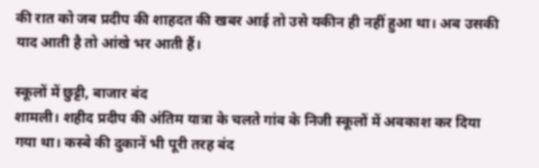की रात को जब प्रदीप की शाहदत की खबर आई तो उसे यकीन ही नहीं हुआ था। अब उसकी याद आती है तो आंखे भर आती हैं।

स्कूलों में छुट्टी, बाजार बंद
शामली। शहीद प्रदीप की अंतिम यात्रा के चलते गांव के निजी स्कूलों में अवकाश कर दिया गया था। कस्बे की दुकानें भी पूरी तरह बंद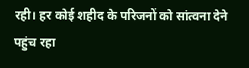रही। हर कोई शहीद के परिजनों को सांत्वना देने पहुंच रहा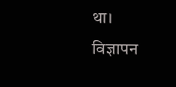था।
विज्ञापन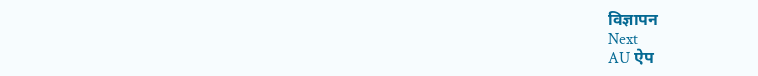विज्ञापन
Next
AU ऐप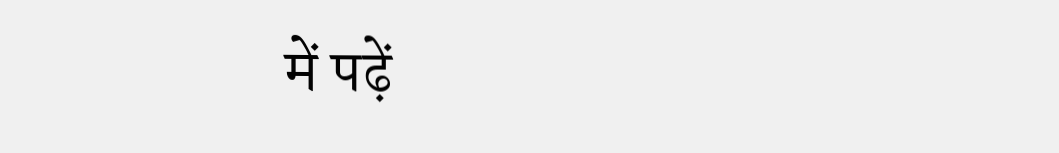में पढ़ें